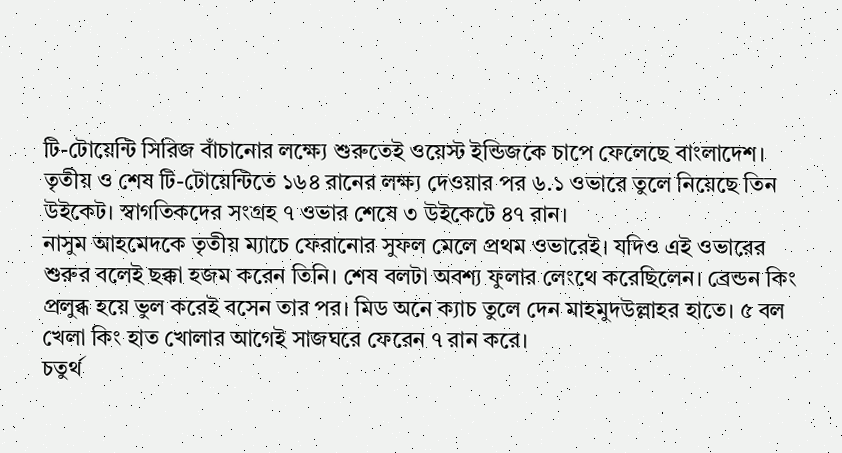টি-টোয়েন্টি সিরিজ বাঁচানোর লক্ষ্যে শুরুতেই ওয়েস্ট ইন্ডিজকে চাপে ফেলেছে বাংলাদেশ। তৃতীয় ও শেষ টি-টোয়েন্টিতে ১৬৪ রানের লক্ষ্য দেওয়ার পর ৬.১ ওভারে তুলে নিয়েছে তিন উইকেট। স্বাগতিকদের সংগ্রহ ৭ ওভার শেষে ৩ উইকেটে ৪৭ রান।
নাসুম আহমেদকে তৃতীয় ম্যাচে ফেরানোর সুফল মেলে প্রথম ওভারেই। যদিও এই ওভারের শুরুর বলেই ছক্কা হজম করেন তিনি। শেষ বলটা অবশ্য ফুলার লেংথে করেছিলেন। ব্রেন্ডন কিং প্রলুব্ধ হয়ে ভুল করেই বসেন তার পর। মিড অনে ক্যাচ তুলে দেন মাহমুদউল্লাহর হাতে। ৫ বল খেলা কিং হাত খোলার আগেই সাজঘরে ফেরেন ৭ রান করে।
চতুর্থ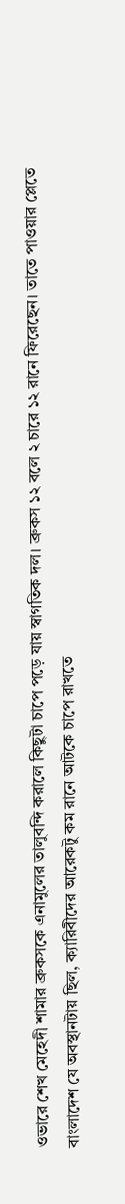ওভারে শেখ মেহেদী শামার ব্রুকসকে এনামুলের তালুবন্দি করালে কিছুটা চাপে পড়ে যায় স্বাগতিক দল। ব্রুকস ১২ বলে ২ চারে ১২ রানে ফিরেছেন। তাতে পাওয়ার প্লেতে বাংলাদেশ যে অবস্থানটায় ছিল, ক্যারিবীদের আরেকটু কম রানে আটকে চাপে রাখতে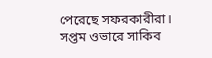পেরেছে সফরকারীরা।
সপ্তম ওভারে সাকিব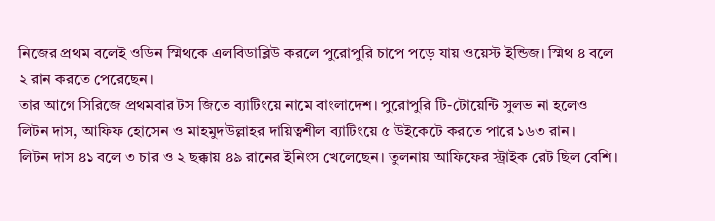নিজের প্রথম বলেই ওডিন স্মিথকে এলবিডাব্লিউ করলে পুরোপুরি চাপে পড়ে যায় ওয়েস্ট ইন্ডিজ। স্মিথ ৪ বলে ২ রান করতে পেরেছেন।
তার আগে সিরিজে প্রথমবার টস জিতে ব্যাটিংয়ে নামে বাংলাদেশ। পুরোপুরি টি-টোয়েন্টি সুলভ না হলেও লিটন দাস, আফিফ হোসেন ও মাহমুদউল্লাহর দায়িত্বশীল ব্যাটিংয়ে ৫ উইকেটে করতে পারে ১৬৩ রান।
লিটন দাস ৪১ বলে ৩ চার ও ২ ছক্কায় ৪৯ রানের ইনিংস খেলেছেন। তুলনায় আফিফের স্ট্রাইক রেট ছিল বেশি।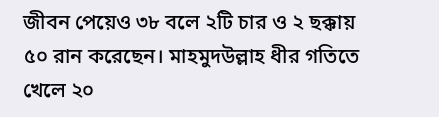জীবন পেয়েও ৩৮ বলে ২টি চার ও ২ ছক্কায় ৫০ রান করেছেন। মাহমুদউল্লাহ ধীর গতিতে খেলে ২০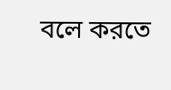বলে করতে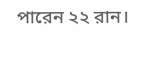পারেন ২২ রান।